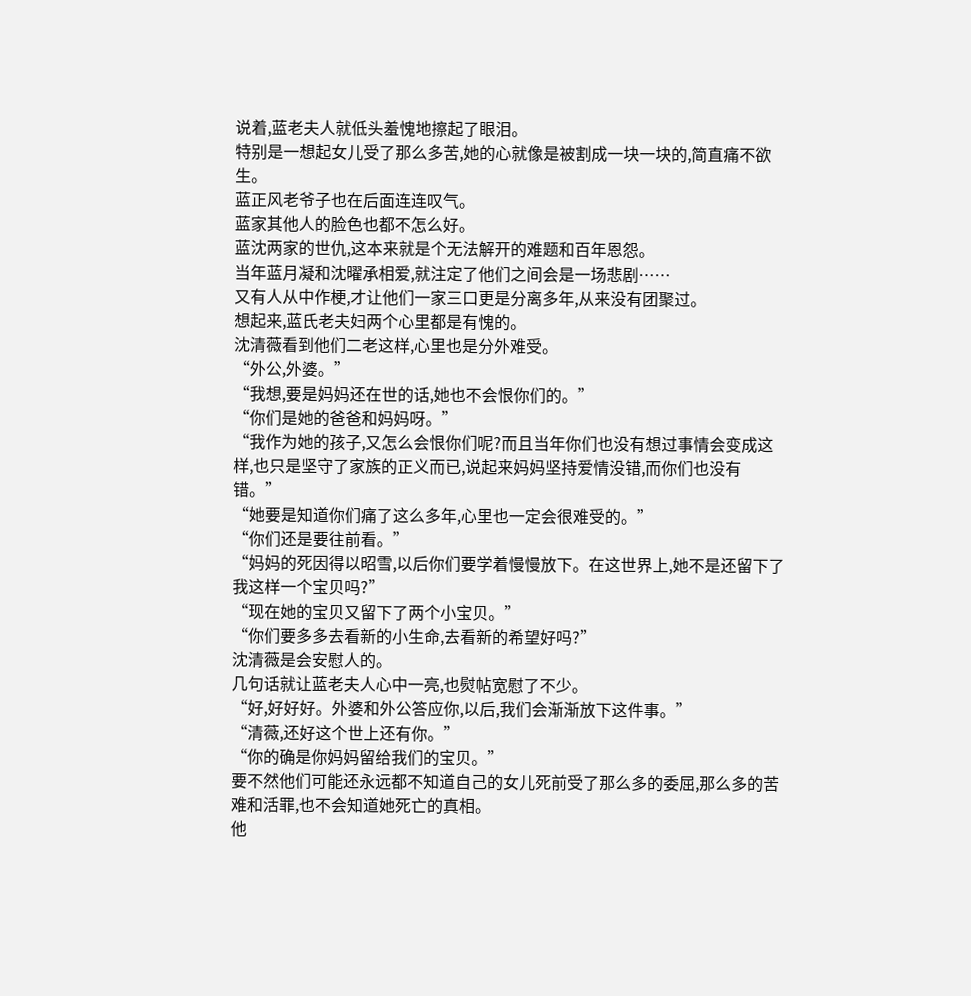说着,蓝老夫人就低头羞愧地擦起了眼泪。
特别是一想起女儿受了那么多苦,她的心就像是被割成一块一块的,简直痛不欲生。
蓝正风老爷子也在后面连连叹气。
蓝家其他人的脸色也都不怎么好。
蓝沈两家的世仇,这本来就是个无法解开的难题和百年恩怨。
当年蓝月凝和沈曜承相爱,就注定了他们之间会是一场悲剧……
又有人从中作梗,才让他们一家三口更是分离多年,从来没有团聚过。
想起来,蓝氏老夫妇两个心里都是有愧的。
沈清薇看到他们二老这样,心里也是分外难受。
“外公,外婆。”
“我想,要是妈妈还在世的话,她也不会恨你们的。”
“你们是她的爸爸和妈妈呀。”
“我作为她的孩子,又怎么会恨你们呢?而且当年你们也没有想过事情会变成这样,也只是坚守了家族的正义而已,说起来妈妈坚持爱情没错,而你们也没有错。”
“她要是知道你们痛了这么多年,心里也一定会很难受的。”
“你们还是要往前看。”
“妈妈的死因得以昭雪,以后你们要学着慢慢放下。在这世界上,她不是还留下了我这样一个宝贝吗?”
“现在她的宝贝又留下了两个小宝贝。”
“你们要多多去看新的小生命,去看新的希望好吗?”
沈清薇是会安慰人的。
几句话就让蓝老夫人心中一亮,也熨帖宽慰了不少。
“好,好好好。外婆和外公答应你,以后,我们会渐渐放下这件事。”
“清薇,还好这个世上还有你。”
“你的确是你妈妈留给我们的宝贝。”
要不然他们可能还永远都不知道自己的女儿死前受了那么多的委屈,那么多的苦难和活罪,也不会知道她死亡的真相。
他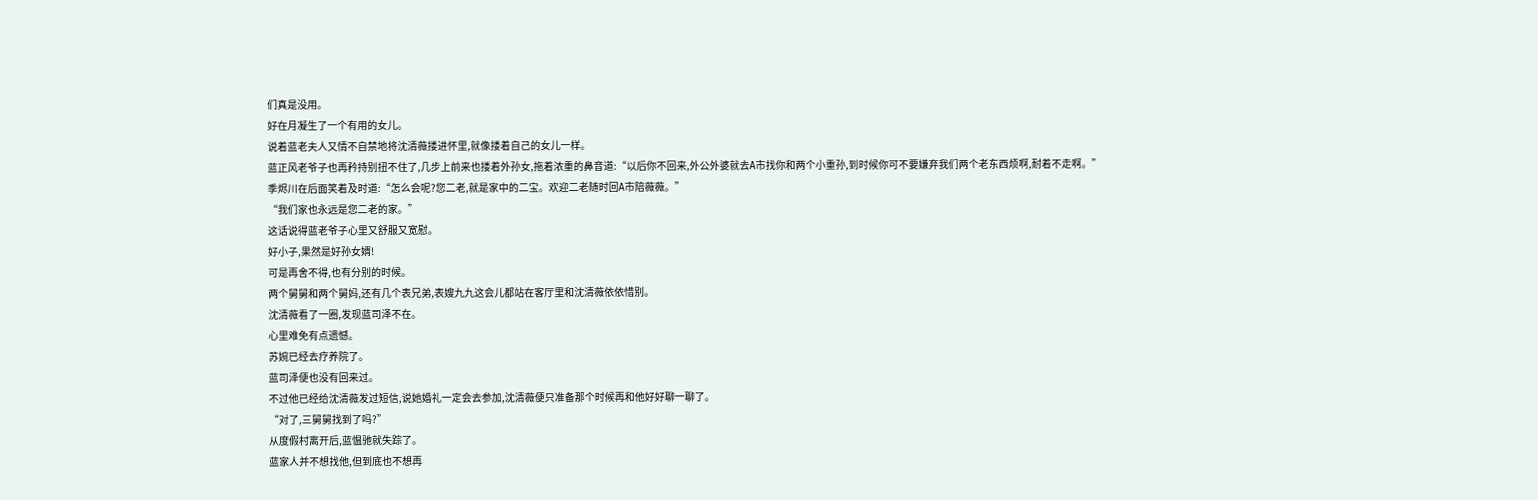们真是没用。
好在月凝生了一个有用的女儿。
说着蓝老夫人又情不自禁地将沈清薇搂进怀里,就像搂着自己的女儿一样。
蓝正风老爷子也再矜持别扭不住了,几步上前来也搂着外孙女,拖着浓重的鼻音道:“以后你不回来,外公外婆就去A市找你和两个小重孙,到时候你可不要嫌弃我们两个老东西烦啊,耐着不走啊。”
季烬川在后面笑着及时道:“怎么会呢?您二老,就是家中的二宝。欢迎二老随时回A市陪薇薇。”
“我们家也永远是您二老的家。”
这话说得蓝老爷子心里又舒服又宽慰。
好小子,果然是好孙女婿!
可是再舍不得,也有分别的时候。
两个舅舅和两个舅妈,还有几个表兄弟,表嫂九九这会儿都站在客厅里和沈清薇依依惜别。
沈清薇看了一圈,发现蓝司泽不在。
心里难免有点遗憾。
苏婉已经去疗养院了。
蓝司泽便也没有回来过。
不过他已经给沈清薇发过短信,说她婚礼一定会去参加,沈清薇便只准备那个时候再和他好好聊一聊了。
“对了,三舅舅找到了吗?”
从度假村离开后,蓝愠驰就失踪了。
蓝家人并不想找他,但到底也不想再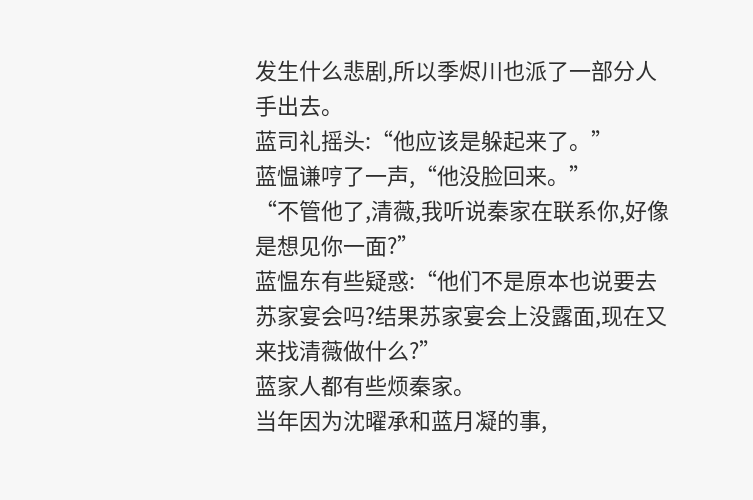发生什么悲剧,所以季烬川也派了一部分人手出去。
蓝司礼摇头:“他应该是躲起来了。”
蓝愠谦哼了一声,“他没脸回来。”
“不管他了,清薇,我听说秦家在联系你,好像是想见你一面?”
蓝愠东有些疑惑:“他们不是原本也说要去苏家宴会吗?结果苏家宴会上没露面,现在又来找清薇做什么?”
蓝家人都有些烦秦家。
当年因为沈曜承和蓝月凝的事,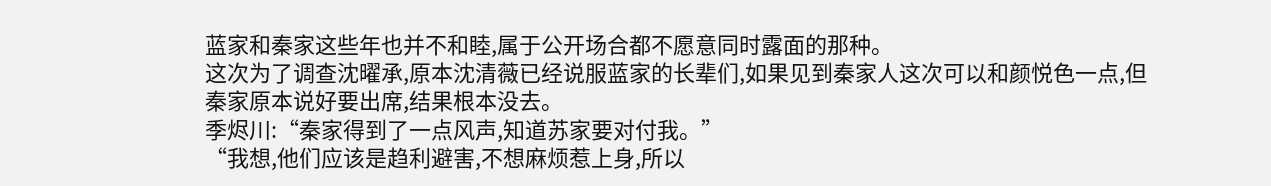蓝家和秦家这些年也并不和睦,属于公开场合都不愿意同时露面的那种。
这次为了调查沈曜承,原本沈清薇已经说服蓝家的长辈们,如果见到秦家人这次可以和颜悦色一点,但秦家原本说好要出席,结果根本没去。
季烬川:“秦家得到了一点风声,知道苏家要对付我。”
“我想,他们应该是趋利避害,不想麻烦惹上身,所以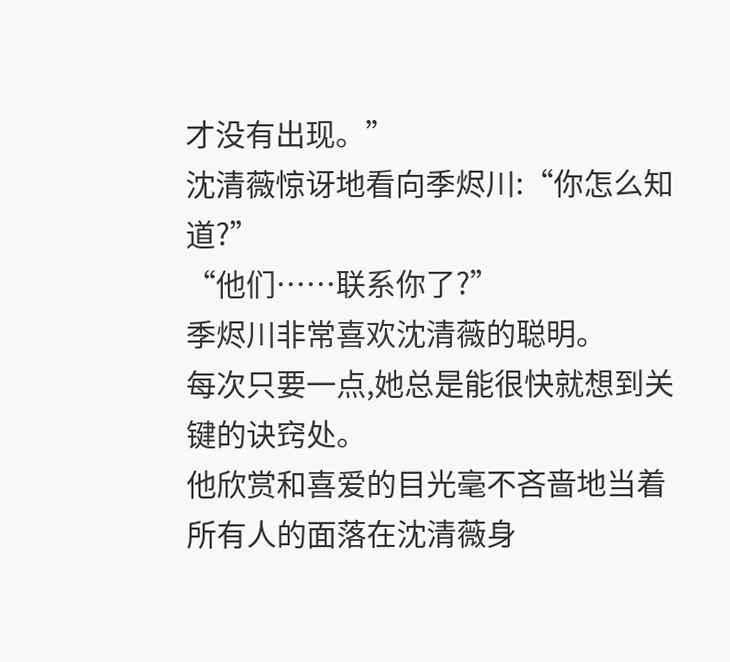才没有出现。”
沈清薇惊讶地看向季烬川:“你怎么知道?”
“他们……联系你了?”
季烬川非常喜欢沈清薇的聪明。
每次只要一点,她总是能很快就想到关键的诀窍处。
他欣赏和喜爱的目光毫不吝啬地当着所有人的面落在沈清薇身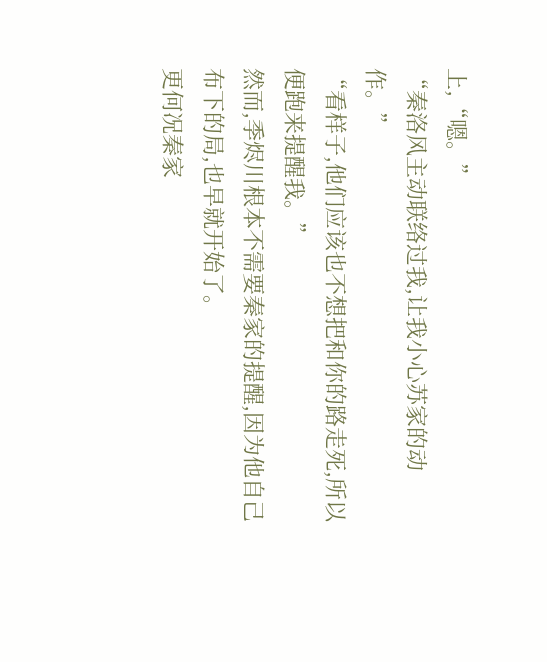上,“嗯。”
“秦洛风主动联络过我,让我小心苏家的动作。”
“看样子,他们应该也不想把和你的路走死,所以便跑来提醒我。”
然而,季烬川根本不需要秦家的提醒,因为他自己布下的局,也早就开始了。
更何况秦家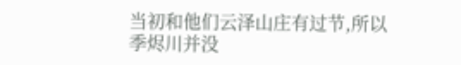当初和他们云泽山庄有过节,所以季烬川并没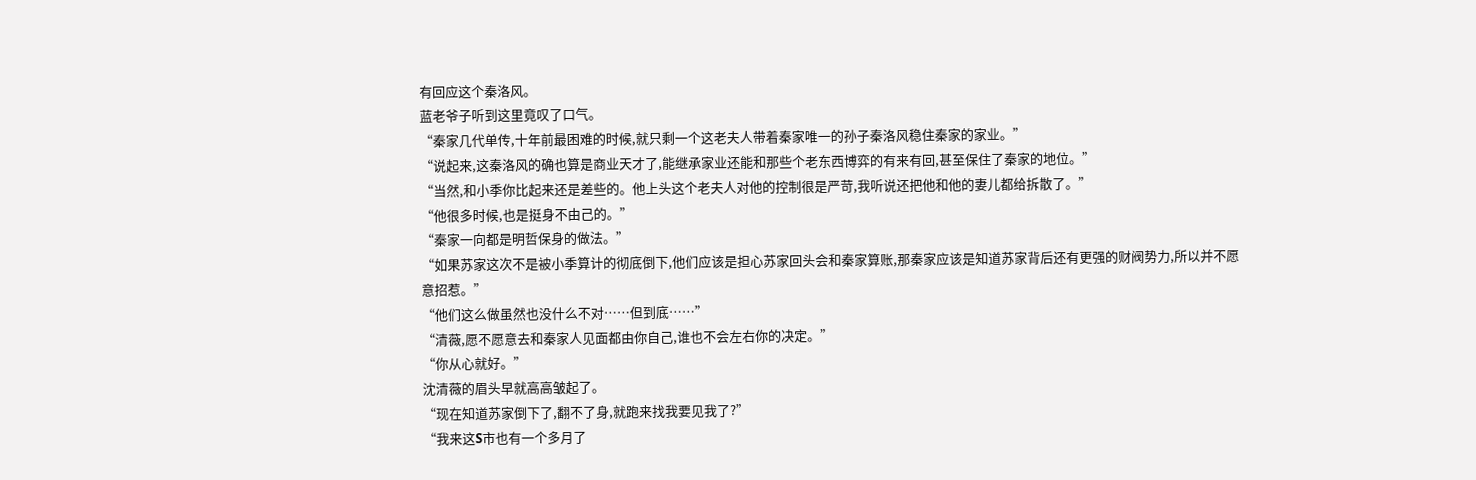有回应这个秦洛风。
蓝老爷子听到这里竟叹了口气。
“秦家几代单传,十年前最困难的时候,就只剩一个这老夫人带着秦家唯一的孙子秦洛风稳住秦家的家业。”
“说起来,这秦洛风的确也算是商业天才了,能继承家业还能和那些个老东西博弈的有来有回,甚至保住了秦家的地位。”
“当然,和小季你比起来还是差些的。他上头这个老夫人对他的控制很是严苛,我听说还把他和他的妻儿都给拆散了。”
“他很多时候,也是挺身不由己的。”
“秦家一向都是明哲保身的做法。”
“如果苏家这次不是被小季算计的彻底倒下,他们应该是担心苏家回头会和秦家算账,那秦家应该是知道苏家背后还有更强的财阀势力,所以并不愿意招惹。”
“他们这么做虽然也没什么不对……但到底……”
“清薇,愿不愿意去和秦家人见面都由你自己,谁也不会左右你的决定。”
“你从心就好。”
沈清薇的眉头早就高高皱起了。
“现在知道苏家倒下了,翻不了身,就跑来找我要见我了?”
“我来这S市也有一个多月了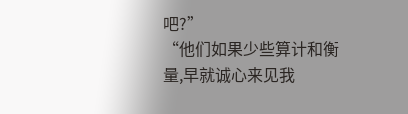吧?”
“他们如果少些算计和衡量,早就诚心来见我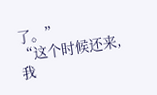了。”
“这个时候还来,我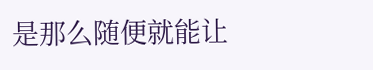是那么随便就能让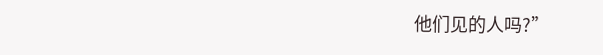他们见的人吗?”